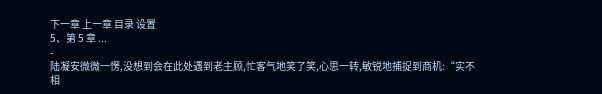下一章 上一章 目录 设置
5、第 5 章 ...
-
陆凝安微微一愣,没想到会在此处遇到老主顾,忙客气地笑了笑,心思一转,敏锐地捕捉到商机:“实不相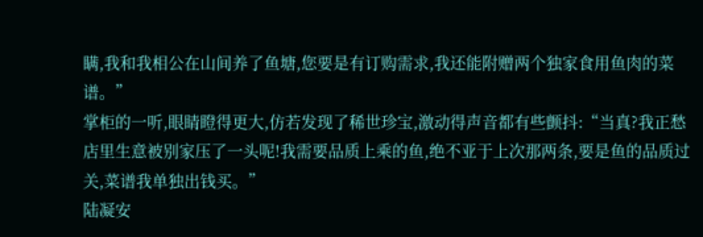瞒,我和我相公在山间养了鱼塘,您要是有订购需求,我还能附赠两个独家食用鱼肉的菜谱。”
掌柜的一听,眼睛瞪得更大,仿若发现了稀世珍宝,激动得声音都有些颤抖:“当真?我正愁店里生意被别家压了一头呢!我需要品质上乘的鱼,绝不亚于上次那两条,要是鱼的品质过关,菜谱我单独出钱买。”
陆凝安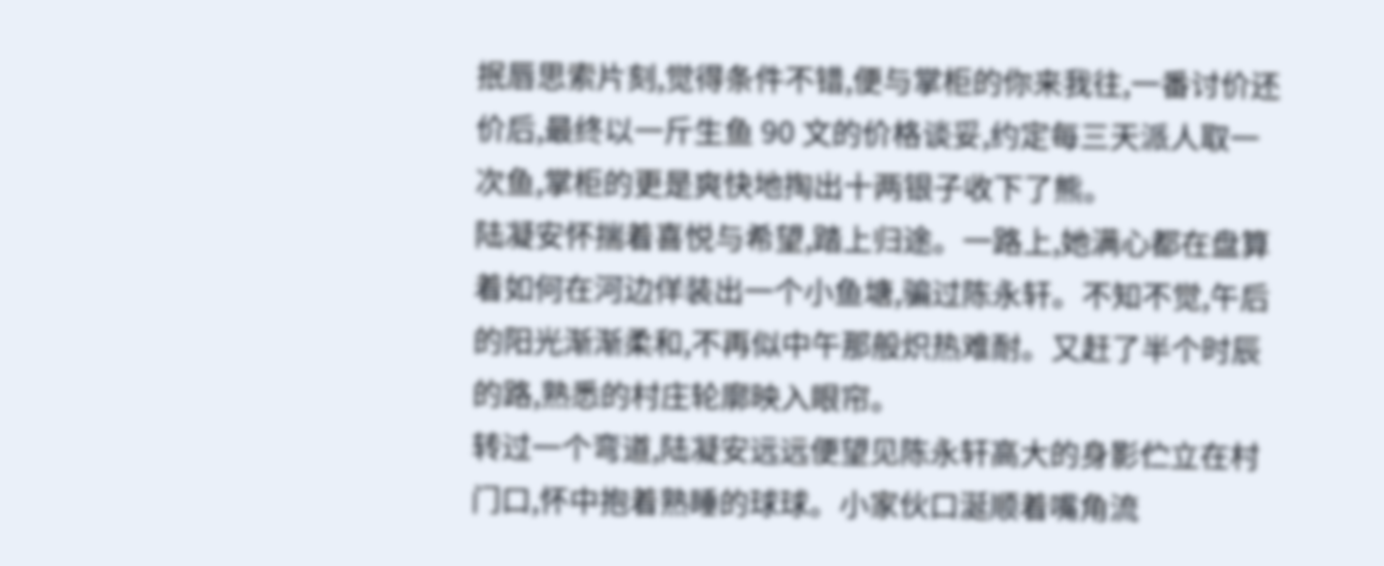抿唇思索片刻,觉得条件不错,便与掌柜的你来我往,一番讨价还价后,最终以一斤生鱼 90 文的价格谈妥,约定每三天派人取一次鱼,掌柜的更是爽快地掏出十两银子收下了熊。
陆凝安怀揣着喜悦与希望,踏上归途。一路上,她满心都在盘算着如何在河边佯装出一个小鱼塘,骗过陈永轩。不知不觉,午后的阳光渐渐柔和,不再似中午那般炽热难耐。又赶了半个时辰的路,熟悉的村庄轮廓映入眼帘。
转过一个弯道,陆凝安远远便望见陈永轩高大的身影伫立在村门口,怀中抱着熟睡的球球。小家伙口涎顺着嘴角流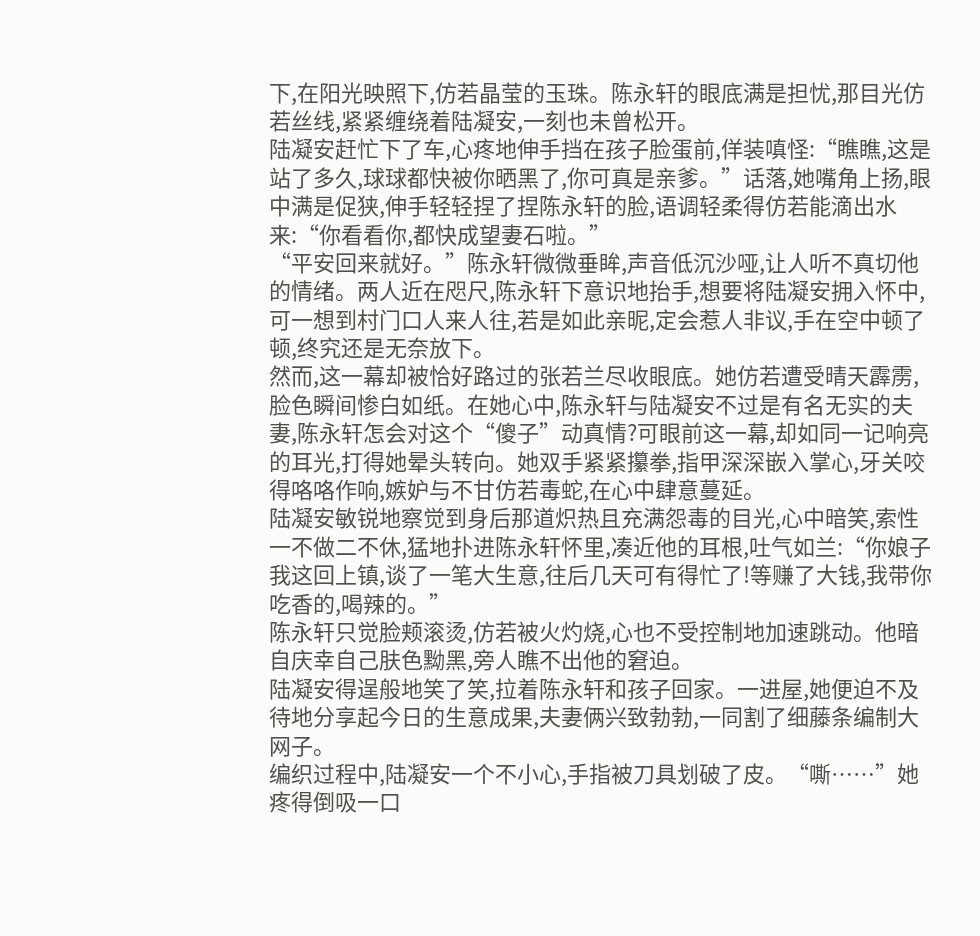下,在阳光映照下,仿若晶莹的玉珠。陈永轩的眼底满是担忧,那目光仿若丝线,紧紧缠绕着陆凝安,一刻也未曾松开。
陆凝安赶忙下了车,心疼地伸手挡在孩子脸蛋前,佯装嗔怪:“瞧瞧,这是站了多久,球球都快被你晒黑了,你可真是亲爹。”话落,她嘴角上扬,眼中满是促狭,伸手轻轻捏了捏陈永轩的脸,语调轻柔得仿若能滴出水来:“你看看你,都快成望妻石啦。”
“平安回来就好。”陈永轩微微垂眸,声音低沉沙哑,让人听不真切他的情绪。两人近在咫尺,陈永轩下意识地抬手,想要将陆凝安拥入怀中,可一想到村门口人来人往,若是如此亲昵,定会惹人非议,手在空中顿了顿,终究还是无奈放下。
然而,这一幕却被恰好路过的张若兰尽收眼底。她仿若遭受晴天霹雳,脸色瞬间惨白如纸。在她心中,陈永轩与陆凝安不过是有名无实的夫妻,陈永轩怎会对这个“傻子”动真情?可眼前这一幕,却如同一记响亮的耳光,打得她晕头转向。她双手紧紧攥拳,指甲深深嵌入掌心,牙关咬得咯咯作响,嫉妒与不甘仿若毒蛇,在心中肆意蔓延。
陆凝安敏锐地察觉到身后那道炽热且充满怨毒的目光,心中暗笑,索性一不做二不休,猛地扑进陈永轩怀里,凑近他的耳根,吐气如兰:“你娘子我这回上镇,谈了一笔大生意,往后几天可有得忙了!等赚了大钱,我带你吃香的,喝辣的。”
陈永轩只觉脸颊滚烫,仿若被火灼烧,心也不受控制地加速跳动。他暗自庆幸自己肤色黝黑,旁人瞧不出他的窘迫。
陆凝安得逞般地笑了笑,拉着陈永轩和孩子回家。一进屋,她便迫不及待地分享起今日的生意成果,夫妻俩兴致勃勃,一同割了细藤条编制大网子。
编织过程中,陆凝安一个不小心,手指被刀具划破了皮。“嘶……”她疼得倒吸一口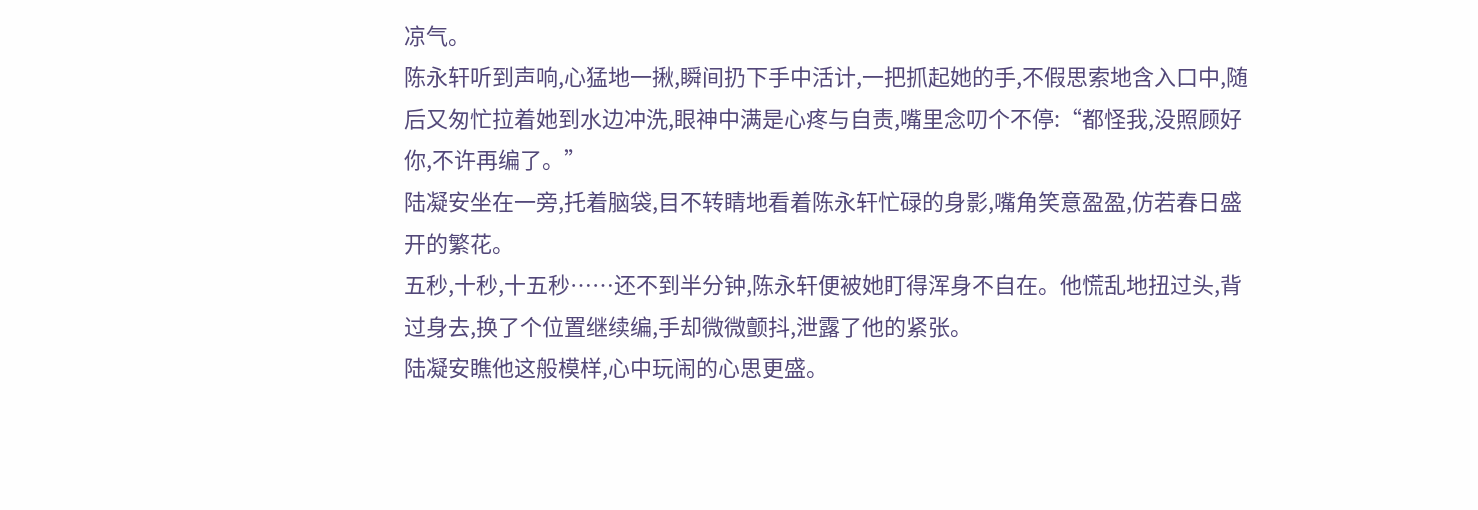凉气。
陈永轩听到声响,心猛地一揪,瞬间扔下手中活计,一把抓起她的手,不假思索地含入口中,随后又匆忙拉着她到水边冲洗,眼神中满是心疼与自责,嘴里念叨个不停:“都怪我,没照顾好你,不许再编了。”
陆凝安坐在一旁,托着脑袋,目不转睛地看着陈永轩忙碌的身影,嘴角笑意盈盈,仿若春日盛开的繁花。
五秒,十秒,十五秒……还不到半分钟,陈永轩便被她盯得浑身不自在。他慌乱地扭过头,背过身去,换了个位置继续编,手却微微颤抖,泄露了他的紧张。
陆凝安瞧他这般模样,心中玩闹的心思更盛。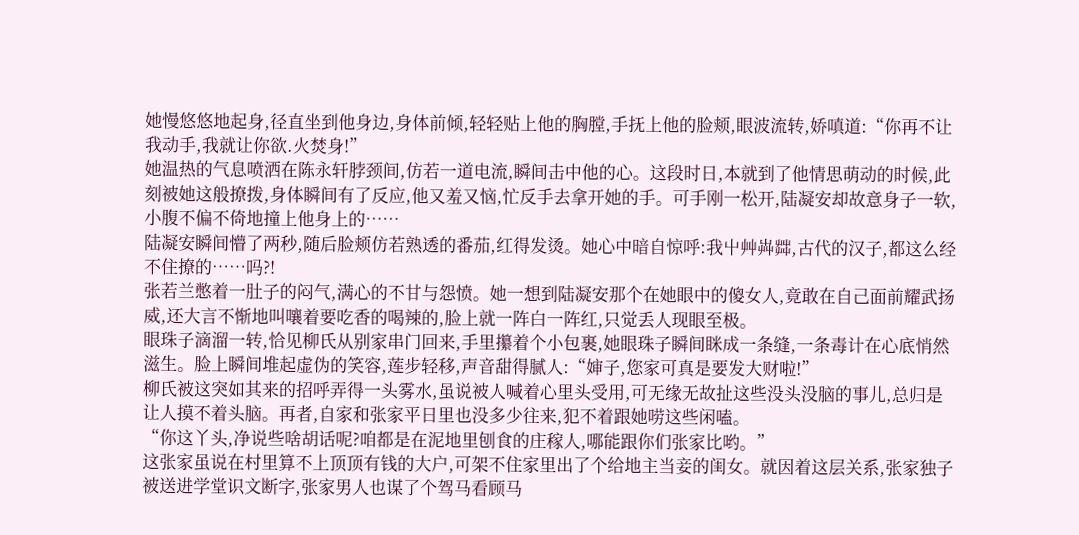她慢悠悠地起身,径直坐到他身边,身体前倾,轻轻贴上他的胸膛,手抚上他的脸颊,眼波流转,娇嗔道:“你再不让我动手,我就让你欲.火焚身!”
她温热的气息喷洒在陈永轩脖颈间,仿若一道电流,瞬间击中他的心。这段时日,本就到了他情思萌动的时候,此刻被她这般撩拨,身体瞬间有了反应,他又羞又恼,忙反手去拿开她的手。可手刚一松开,陆凝安却故意身子一软,小腹不偏不倚地撞上他身上的……
陆凝安瞬间懵了两秒,随后脸颊仿若熟透的番茄,红得发烫。她心中暗自惊呼:我屮艸芔茻,古代的汉子,都这么经不住撩的……吗?!
张若兰憋着一肚子的闷气,满心的不甘与怨愤。她一想到陆凝安那个在她眼中的傻女人,竟敢在自己面前耀武扬威,还大言不惭地叫嚷着要吃香的喝辣的,脸上就一阵白一阵红,只觉丢人现眼至极。
眼珠子滴溜一转,恰见柳氏从别家串门回来,手里攥着个小包裹,她眼珠子瞬间眯成一条缝,一条毒计在心底悄然滋生。脸上瞬间堆起虚伪的笑容,莲步轻移,声音甜得腻人:“婶子,您家可真是要发大财啦!”
柳氏被这突如其来的招呼弄得一头雾水,虽说被人喊着心里头受用,可无缘无故扯这些没头没脑的事儿,总归是让人摸不着头脑。再者,自家和张家平日里也没多少往来,犯不着跟她唠这些闲嗑。
“你这丫头,净说些啥胡话呢?咱都是在泥地里刨食的庄稼人,哪能跟你们张家比哟。”
这张家虽说在村里算不上顶顶有钱的大户,可架不住家里出了个给地主当妾的闺女。就因着这层关系,张家独子被送进学堂识文断字,张家男人也谋了个驾马看顾马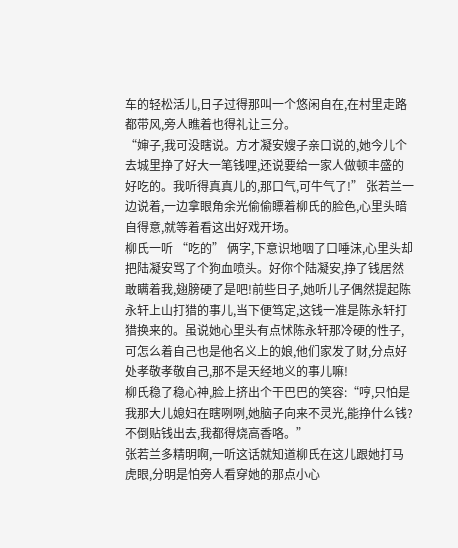车的轻松活儿,日子过得那叫一个悠闲自在,在村里走路都带风,旁人瞧着也得礼让三分。
“婶子,我可没瞎说。方才凝安嫂子亲口说的,她今儿个去城里挣了好大一笔钱哩,还说要给一家人做顿丰盛的好吃的。我听得真真儿的,那口气,可牛气了!” 张若兰一边说着,一边拿眼角余光偷偷瞟着柳氏的脸色,心里头暗自得意,就等着看这出好戏开场。
柳氏一听 “吃的” 俩字,下意识地咽了口唾沫,心里头却把陆凝安骂了个狗血喷头。好你个陆凝安,挣了钱居然敢瞒着我,翅膀硬了是吧!前些日子,她听儿子偶然提起陈永轩上山打猎的事儿,当下便笃定,这钱一准是陈永轩打猎换来的。虽说她心里头有点怵陈永轩那冷硬的性子,可怎么着自己也是他名义上的娘,他们家发了财,分点好处孝敬孝敬自己,那不是天经地义的事儿嘛!
柳氏稳了稳心神,脸上挤出个干巴巴的笑容:“哼,只怕是我那大儿媳妇在瞎咧咧,她脑子向来不灵光,能挣什么钱?不倒贴钱出去,我都得烧高香咯。”
张若兰多精明啊,一听这话就知道柳氏在这儿跟她打马虎眼,分明是怕旁人看穿她的那点小心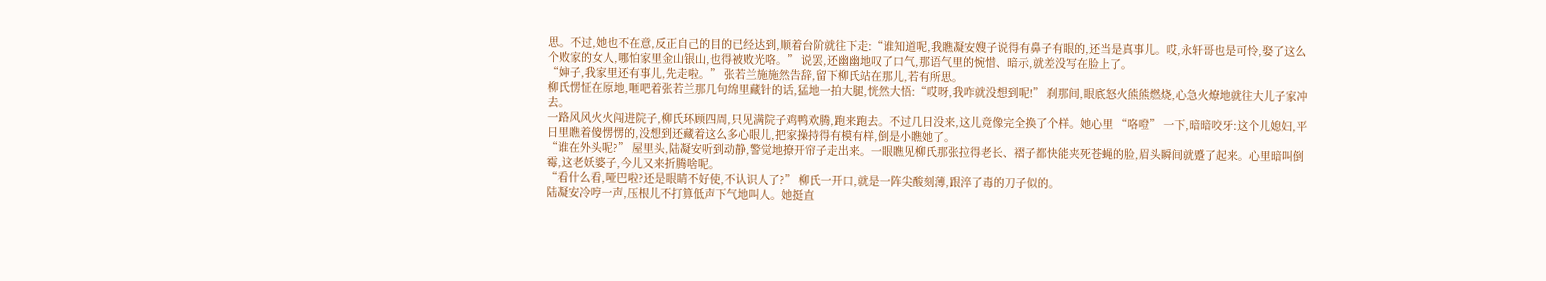思。不过,她也不在意,反正自己的目的已经达到,顺着台阶就往下走:“谁知道呢,我瞧凝安嫂子说得有鼻子有眼的,还当是真事儿。哎,永轩哥也是可怜,娶了这么个败家的女人,哪怕家里金山银山,也得被败光咯。” 说罢,还幽幽地叹了口气,那语气里的惋惜、暗示,就差没写在脸上了。
“婶子,我家里还有事儿,先走啦。” 张若兰施施然告辞,留下柳氏站在那儿,若有所思。
柳氏愣怔在原地,咂吧着张若兰那几句绵里藏针的话,猛地一拍大腿,恍然大悟:“哎呀,我咋就没想到呢!” 刹那间,眼底怒火熊熊燃烧,心急火燎地就往大儿子家冲去。
一路风风火火闯进院子,柳氏环顾四周,只见满院子鸡鸭欢腾,跑来跑去。不过几日没来,这儿竟像完全换了个样。她心里 “咯噔” 一下,暗暗咬牙:这个儿媳妇,平日里瞧着傻愣愣的,没想到还藏着这么多心眼儿,把家操持得有模有样,倒是小瞧她了。
“谁在外头呢?” 屋里头,陆凝安听到动静,警觉地撩开帘子走出来。一眼瞧见柳氏那张拉得老长、褶子都快能夹死苍蝇的脸,眉头瞬间就蹙了起来。心里暗叫倒霉,这老妖婆子,今儿又来折腾啥呢。
“看什么看,哑巴啦?还是眼睛不好使,不认识人了?” 柳氏一开口,就是一阵尖酸刻薄,跟淬了毒的刀子似的。
陆凝安冷哼一声,压根儿不打算低声下气地叫人。她挺直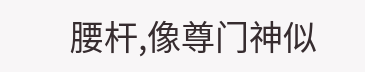腰杆,像尊门神似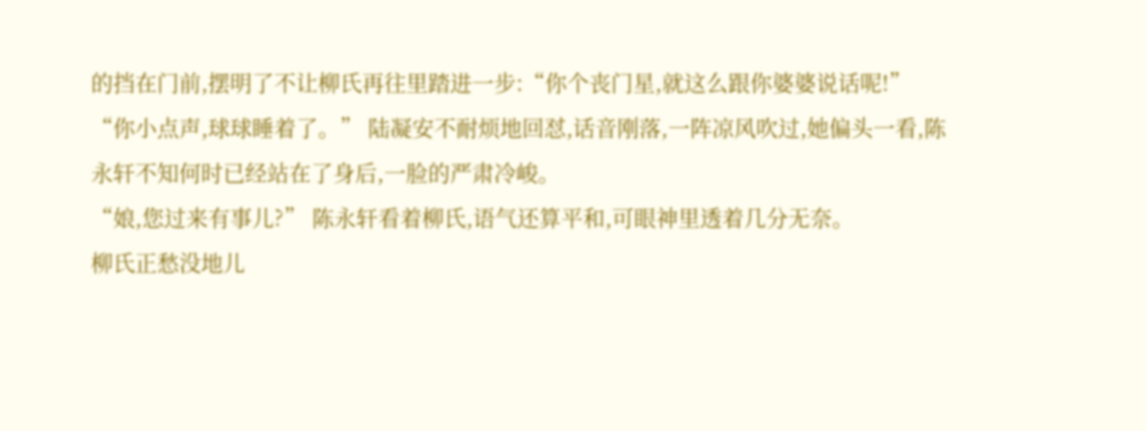的挡在门前,摆明了不让柳氏再往里踏进一步:“你个丧门星,就这么跟你婆婆说话呢!”
“你小点声,球球睡着了。” 陆凝安不耐烦地回怼,话音刚落,一阵凉风吹过,她偏头一看,陈永轩不知何时已经站在了身后,一脸的严肃冷峻。
“娘,您过来有事儿?” 陈永轩看着柳氏,语气还算平和,可眼神里透着几分无奈。
柳氏正愁没地儿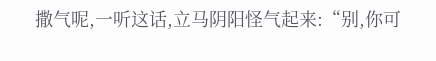撒气呢,一听这话,立马阴阳怪气起来:“别,你可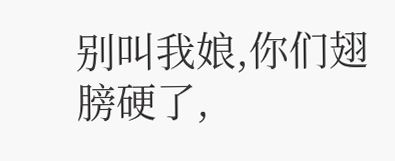别叫我娘,你们翅膀硬了,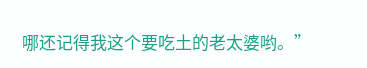哪还记得我这个要吃土的老太婆哟。”